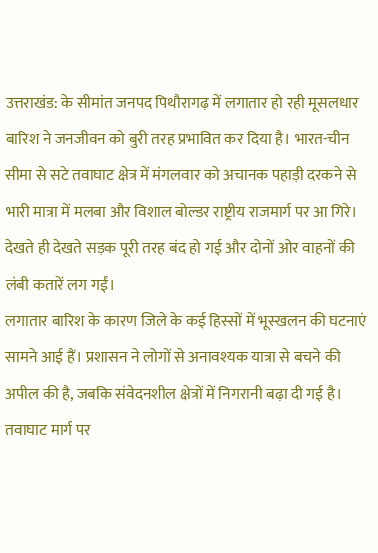उत्तराखंड: के सीमांत जनपद पिथौरागढ़ में लगातार हो रही मूसलधार बारिश ने जनजीवन को बुरी तरह प्रभावित कर दिया है। भारत-चीन सीमा से सटे तवाघाट क्षेत्र में मंगलवार को अचानक पहाड़ी दरकने से भारी मात्रा में मलबा और विशाल बोल्डर राष्ट्रीय राजमार्ग पर आ गिरे। देखते ही देखते सड़क पूरी तरह बंद हो गई और दोनों ओर वाहनों की लंबी कतारें लग गईं।
लगातार बारिश के कारण जिले के कई हिस्सों में भूस्खलन की घटनाएं सामने आई हैं। प्रशासन ने लोगों से अनावश्यक यात्रा से बचने की अपील की है, जबकि संवेदनशील क्षेत्रों में निगरानी बढ़ा दी गई है।
तवाघाट मार्ग पर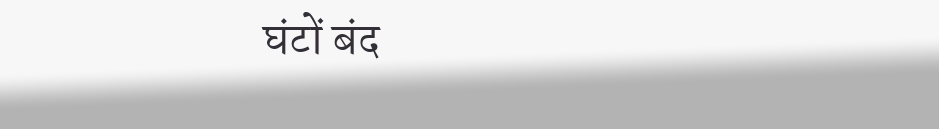घंटों बंद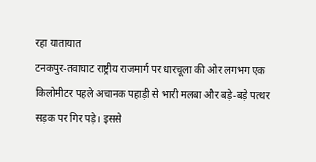रहा यातायात
टनकपुर-तवाघाट राष्ट्रीय राजमार्ग पर धारचूला की ओर लगभग एक किलोमीटर पहले अचानक पहाड़ी से भारी मलबा और बड़े-बड़े पत्थर सड़क पर गिर पड़े। इससे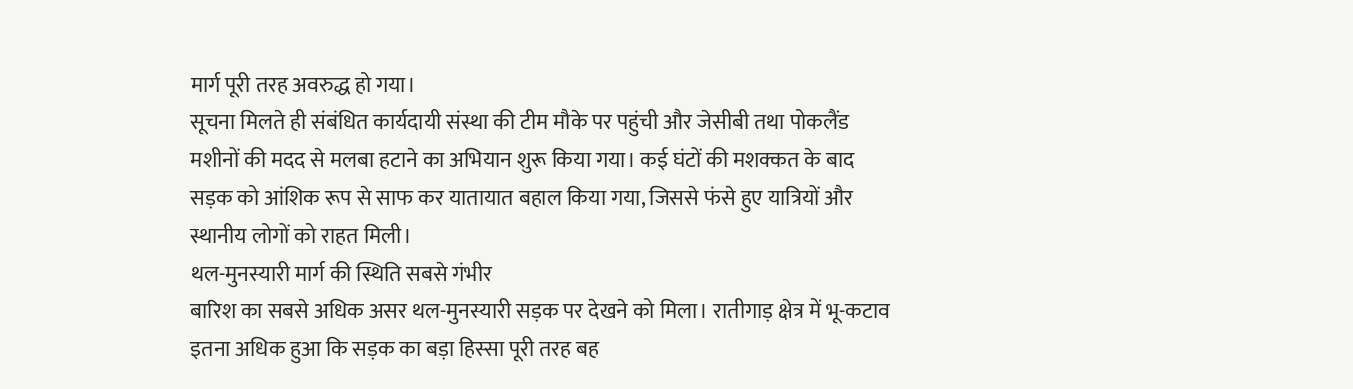मार्ग पूरी तरह अवरुद्ध हो गया।
सूचना मिलते ही संबंधित कार्यदायी संस्था की टीम मौके पर पहुंची और जेसीबी तथा पोकलैंड मशीनों की मदद से मलबा हटाने का अभियान शुरू किया गया। कई घंटों की मशक्कत के बाद सड़क को आंशिक रूप से साफ कर यातायात बहाल किया गया, जिससे फंसे हुए यात्रियों और स्थानीय लोगों को राहत मिली।
थल-मुनस्यारी मार्ग की स्थिति सबसे गंभीर
बारिश का सबसे अधिक असर थल-मुनस्यारी सड़क पर देखने को मिला। रातीगाड़ क्षेत्र में भू-कटाव इतना अधिक हुआ कि सड़क का बड़ा हिस्सा पूरी तरह बह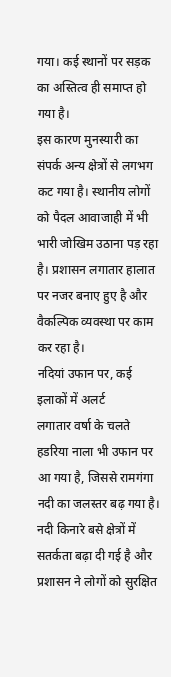गया। कई स्थानों पर सड़क का अस्तित्व ही समाप्त हो गया है।
इस कारण मुनस्यारी का संपर्क अन्य क्षेत्रों से लगभग कट गया है। स्थानीय लोगों को पैदल आवाजाही में भी भारी जोखिम उठाना पड़ रहा है। प्रशासन लगातार हालात पर नजर बनाए हुए है और वैकल्पिक व्यवस्था पर काम कर रहा है।
नदियां उफान पर, कई इलाकों में अलर्ट
लगातार वर्षा के चलते हडरिया नाला भी उफान पर आ गया है, जिससे रामगंगा नदी का जलस्तर बढ़ गया है। नदी किनारे बसे क्षेत्रों में सतर्कता बढ़ा दी गई है और प्रशासन ने लोगों को सुरक्षित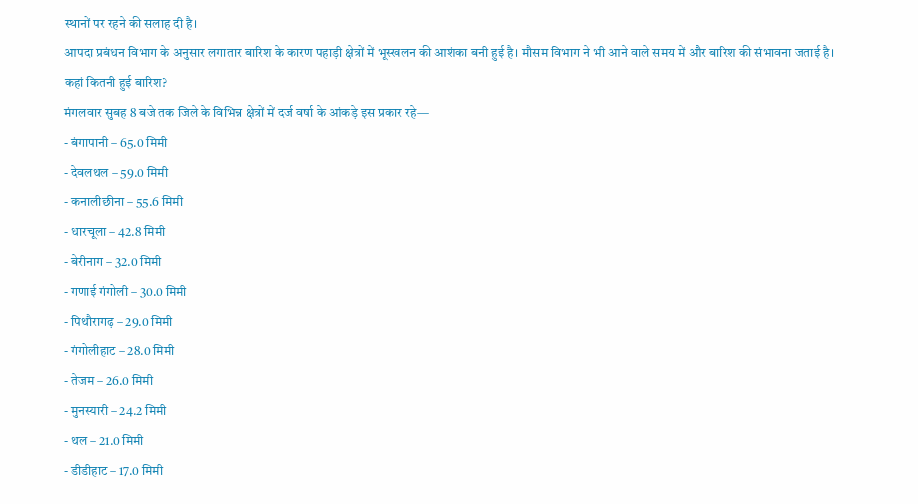स्थानों पर रहने की सलाह दी है।
आपदा प्रबंधन विभाग के अनुसार लगातार बारिश के कारण पहाड़ी क्षेत्रों में भूस्खलन की आशंका बनी हुई है। मौसम विभाग ने भी आने वाले समय में और बारिश की संभावना जताई है।
कहां कितनी हुई बारिश?
मंगलवार सुबह 8 बजे तक जिले के विभिन्न क्षेत्रों में दर्ज वर्षा के आंकड़े इस प्रकार रहे—
- बंगापानी – 65.0 मिमी
- देवलथल – 59.0 मिमी
- कनालीछीना – 55.6 मिमी
- धारचूला – 42.8 मिमी
- बेरीनाग – 32.0 मिमी
- गणाई गंगोली – 30.0 मिमी
- पिथौरागढ़ – 29.0 मिमी
- गंगोलीहाट – 28.0 मिमी
- तेजम – 26.0 मिमी
- मुनस्यारी – 24.2 मिमी
- थल – 21.0 मिमी
- डीडीहाट – 17.0 मिमी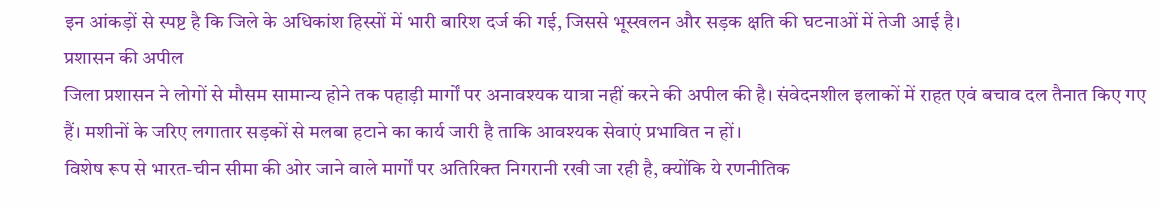इन आंकड़ों से स्पष्ट है कि जिले के अधिकांश हिस्सों में भारी बारिश दर्ज की गई, जिससे भूस्खलन और सड़क क्षति की घटनाओं में तेजी आई है।
प्रशासन की अपील
जिला प्रशासन ने लोगों से मौसम सामान्य होने तक पहाड़ी मार्गों पर अनावश्यक यात्रा नहीं करने की अपील की है। संवेदनशील इलाकों में राहत एवं बचाव दल तैनात किए गए हैं। मशीनों के जरिए लगातार सड़कों से मलबा हटाने का कार्य जारी है ताकि आवश्यक सेवाएं प्रभावित न हों।
विशेष रूप से भारत-चीन सीमा की ओर जाने वाले मार्गों पर अतिरिक्त निगरानी रखी जा रही है, क्योंकि ये रणनीतिक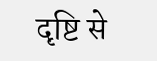दृष्टि से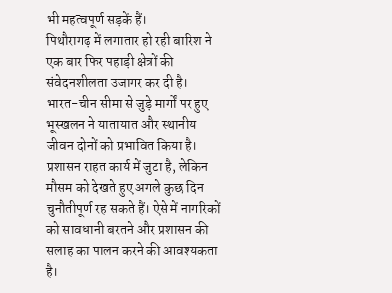भी महत्वपूर्ण सड़कें हैं।
पिथौरागढ़ में लगातार हो रही बारिश ने एक बार फिर पहाड़ी क्षेत्रों की संवेदनशीलता उजागर कर दी है। भारत-चीन सीमा से जुड़े मार्गों पर हुए भूस्खलन ने यातायात और स्थानीय जीवन दोनों को प्रभावित किया है। प्रशासन राहत कार्य में जुटा है, लेकिन मौसम को देखते हुए अगले कुछ दिन चुनौतीपूर्ण रह सकते हैं। ऐसे में नागरिकों को सावधानी बरतने और प्रशासन की सलाह का पालन करने की आवश्यकता है।